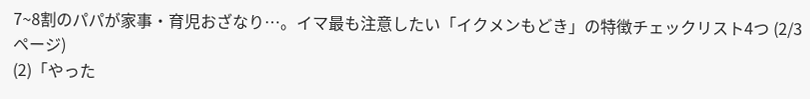7~8割のパパが家事・育児おざなり…。イマ最も注意したい「イクメンもどき」の特徴チェックリスト4つ (2/3ページ)
(2)「やった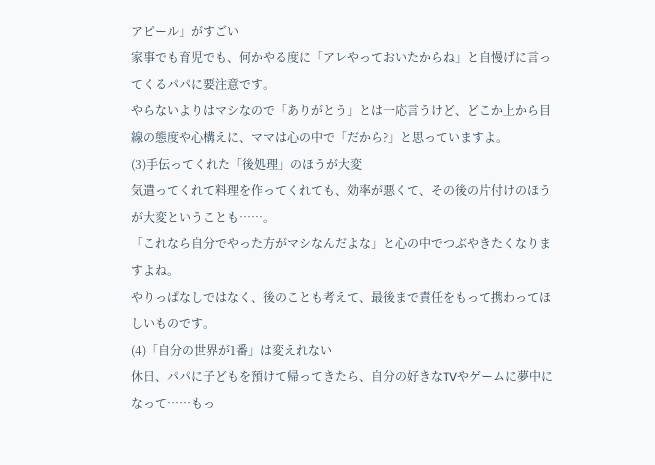アピール」がすごい
家事でも育児でも、何かやる度に「アレやっておいたからね」と自慢げに言ってくるパパに要注意です。
やらないよりはマシなので「ありがとう」とは一応言うけど、どこか上から目線の態度や心構えに、ママは心の中で「だから?」と思っていますよ。
(3)手伝ってくれた「後処理」のほうが大変
気遣ってくれて料理を作ってくれても、効率が悪くて、その後の片付けのほうが大変ということも……。
「これなら自分でやった方がマシなんだよな」と心の中でつぶやきたくなりますよね。
やりっぱなしではなく、後のことも考えて、最後まで責任をもって携わってほしいものです。
(4)「自分の世界が1番」は変えれない
休日、パパに子どもを預けて帰ってきたら、自分の好きなTVやゲームに夢中になって……もっ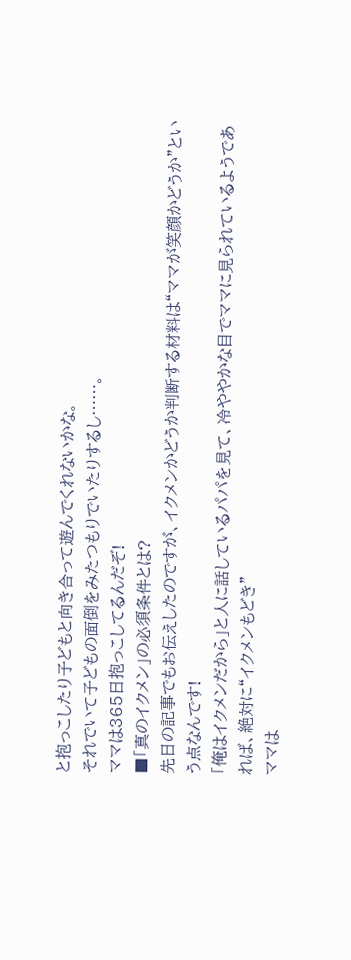と抱っこしたり子どもと向き合って遊んでくれないかな。
それでいて子どもの面倒をみたつもりでいたりするし……。
ママは365日抱っこしてるんだぞ!
■「真のイクメン」の必須条件とは?
先日の記事でもお伝えしたのですが、イクメンかどうか判断する材料は“ママが笑顔かどうか”という点なんです!
「俺はイクメンだから」と人に話しているパパを見て、冷ややかな目でママに見られているようであれば、絶対に“イクメンもどき”
ママは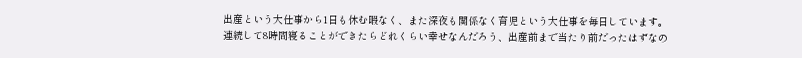出産という大仕事から1日も休む暇なく、また深夜も関係なく育児という大仕事を毎日しています。
連続して8時間寝ることができたらどれくらい幸せなんだろう、出産前まで当たり前だったはずなの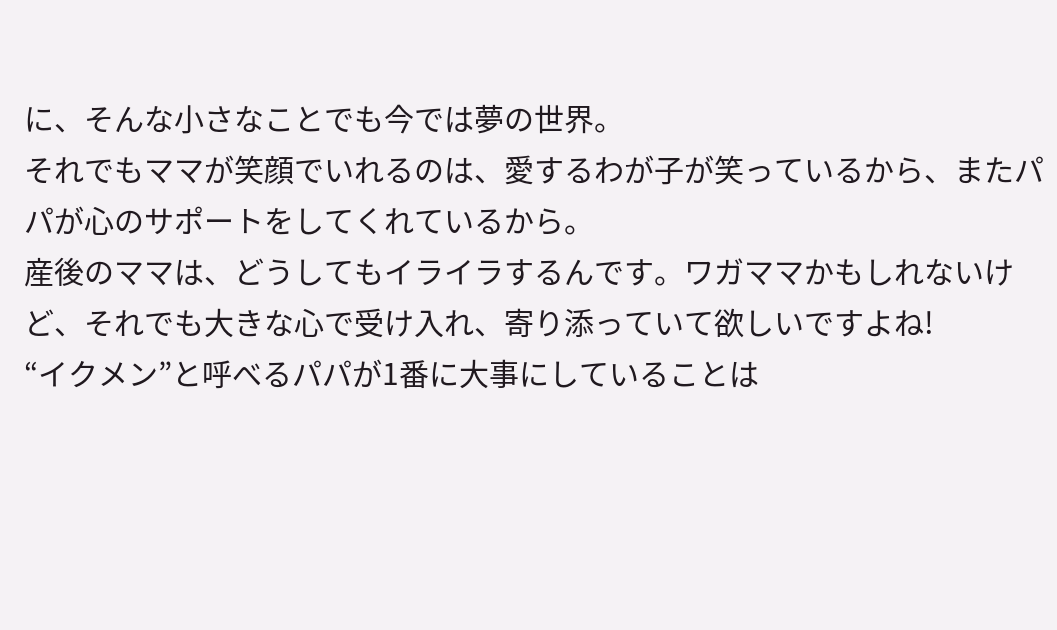に、そんな小さなことでも今では夢の世界。
それでもママが笑顔でいれるのは、愛するわが子が笑っているから、またパパが心のサポートをしてくれているから。
産後のママは、どうしてもイライラするんです。ワガママかもしれないけど、それでも大きな心で受け入れ、寄り添っていて欲しいですよね!
“イクメン”と呼べるパパが1番に大事にしていることは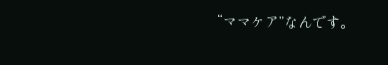“ママケア”なんです。